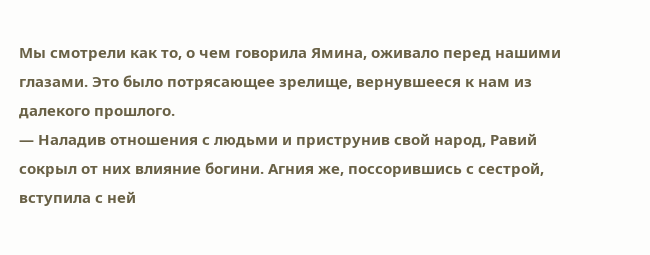Мы смотрели как то, о чем говорила Ямина, оживало перед нашими глазами. Это было потрясающее зрелище, вернувшееся к нам из далекого прошлого.
— Наладив отношения с людьми и приструнив свой народ, Равий сокрыл от них влияние богини. Агния же, поссорившись с сестрой, вступила с ней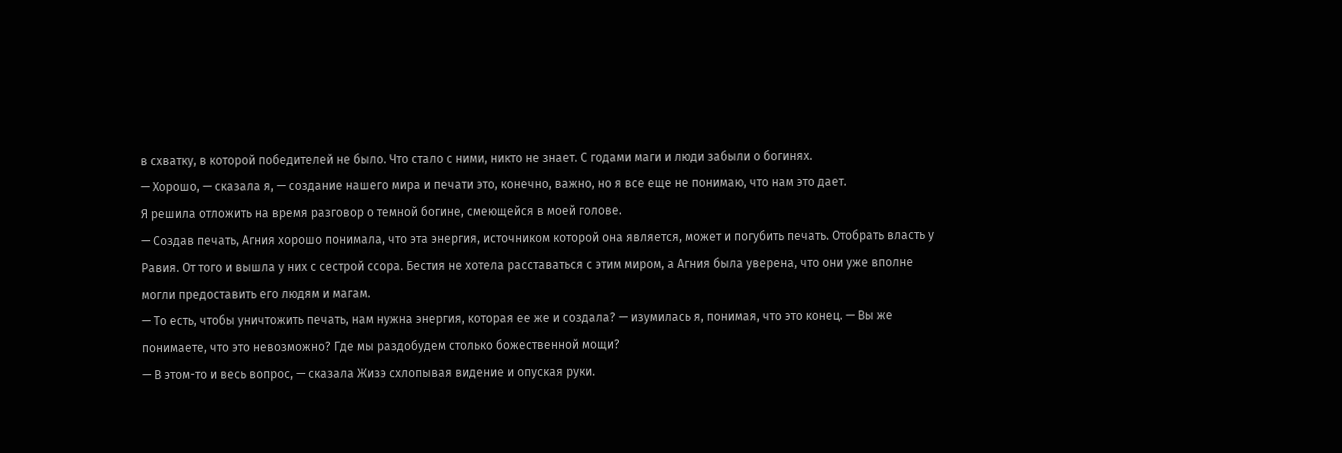в схватку, в которой победителей не было. Что стало с ними, никто не знает. С годами маги и люди забыли о богинях.
— Хорошо, — сказала я, — создание нашего мира и печати это, конечно, важно, но я все еще не понимаю, что нам это дает.
Я решила отложить на время разговор о темной богине, смеющейся в моей голове.
— Создав печать, Агния хорошо понимала, что эта энергия, источником которой она является, может и погубить печать. Отобрать власть у Равия. От того и вышла у них с сестрой ссора. Бестия не хотела расставаться с этим миром, а Агния была уверена, что они уже вполне могли предоставить его людям и магам.
— То есть, чтобы уничтожить печать, нам нужна энергия, которая ее же и создала? — изумилась я, понимая, что это конец. — Вы же понимаете, что это невозможно? Где мы раздобудем столько божественной мощи?
— В этом-то и весь вопрос, — сказала Жизэ схлопывая видение и опуская руки.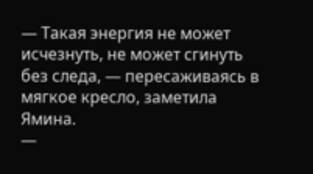— Такая энергия не может исчезнуть, не может сгинуть без следа, — пересаживаясь в мягкое кресло, заметила Ямина.
—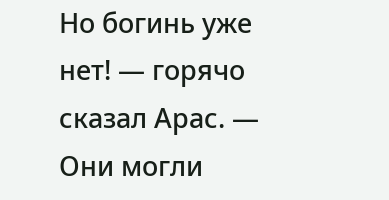Но богинь уже нет! — горячо сказал Арас. — Они могли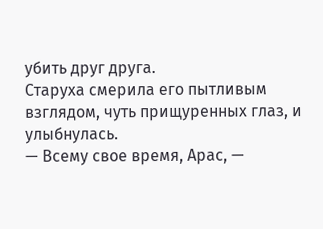убить друг друга.
Старуха смерила его пытливым взглядом, чуть прищуренных глаз, и улыбнулась.
— Всему свое время, Арас, —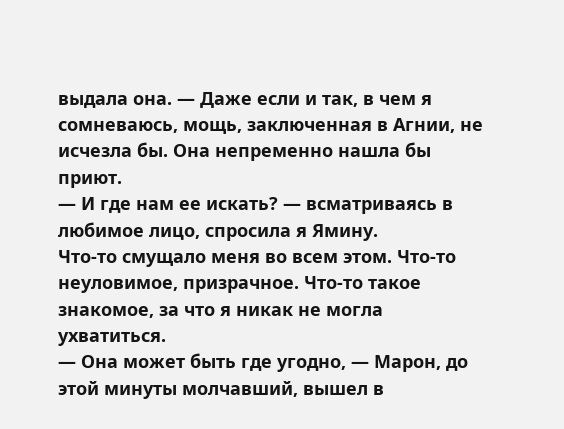выдала она. — Даже если и так, в чем я сомневаюсь, мощь, заключенная в Агнии, не исчезла бы. Она непременно нашла бы приют.
— И где нам ее искать? — всматриваясь в любимое лицо, спросила я Ямину.
Что-то смущало меня во всем этом. Что-то неуловимое, призрачное. Что-то такое знакомое, за что я никак не могла ухватиться.
— Она может быть где угодно, — Марон, до этой минуты молчавший, вышел в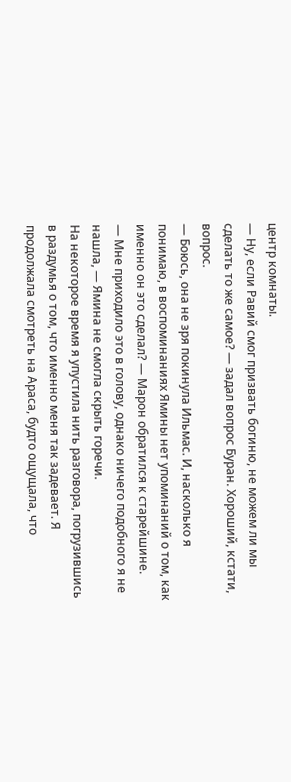центр комнаты.
— Ну, если Равий смог призвать богиню, не можем ли мы сделать то же самое? — задал вопрос Буран. Хороший, кстати, вопрос.
— Боюсь, она не зря покинула Ильмас. И, насколько я понимаю, в воспоминаниях Ямины нет упоминаний о том, как именно он это сделал? — Марон обратился к старейшине.
— Мне приходило это в голову, однако ничего подобного я не нашла, — Ямина не смогла скрыть горечи.
На некоторое время я упустила нить разговора, погрузившись в раздумья о том, что именно меня так задевает. Я продолжала смотреть на Араса, будто ощущала, что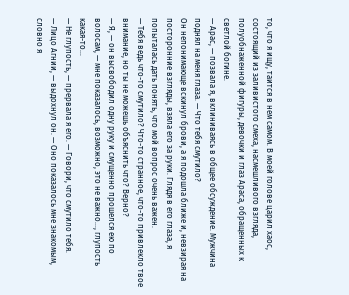то, что я ищу, таится в нем самом. В моей голове царил хаос, состоящий из заливистого смеха, насмешливого взгляда, полуобнаженной фигуры, девочки и глаз Араса, обращенных к светлой богине.
— Арас, — позвала я, вклиниваясь в общее обсуждение. Мужчина поднял на меня глаза. — Что тебя смутило?
Он непонимающе вскинул брови, а я подошла ближе и, невзирая на посторонние взгляды, взяла его за руки. Глядя в его глаза, я попыталась дать понять, что мой вопрос очень важен.
— Тебя ведь что-то смутило? Что-то странное, что-то привлекло твое внимание, но ты не можешь объяснить что? Верно?
— Я, — он высвободил одну руку и смущенно прошелся ею по волосам, — мне показалось, возможно, это не важно…, глупость какая-то…
— Не глупость, — прервала я его. — Говори, что смутило тебя.
— Лицо Агнии, — выдохнул он. — Оно показалось мне знакомым, словно я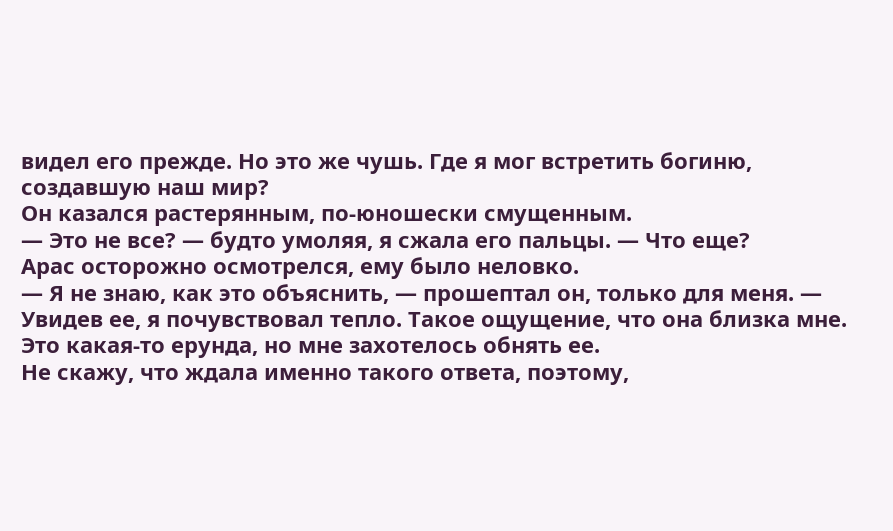видел его прежде. Но это же чушь. Где я мог встретить богиню, создавшую наш мир?
Он казался растерянным, по-юношески смущенным.
— Это не все? — будто умоляя, я сжала его пальцы. — Что еще?
Арас осторожно осмотрелся, ему было неловко.
— Я не знаю, как это объяснить, — прошептал он, только для меня. — Увидев ее, я почувствовал тепло. Такое ощущение, что она близка мне. Это какая-то ерунда, но мне захотелось обнять ее.
Не скажу, что ждала именно такого ответа, поэтому,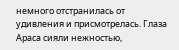немного отстранилась от удивления и присмотрелась. Глаза Араса сияли нежностью,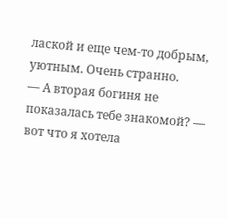лаской и еще чем-то добрым, уютным. Очень странно.
— А вторая богиня не показалась тебе знакомой? — вот что я хотела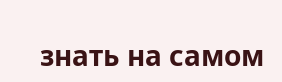знать на самом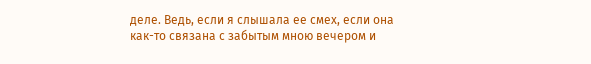деле. Ведь, если я слышала ее смех, если она как-то связана с забытым мною вечером и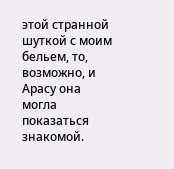этой странной шуткой с моим бельем, то, возможно, и Арасу она могла показаться знакомой.